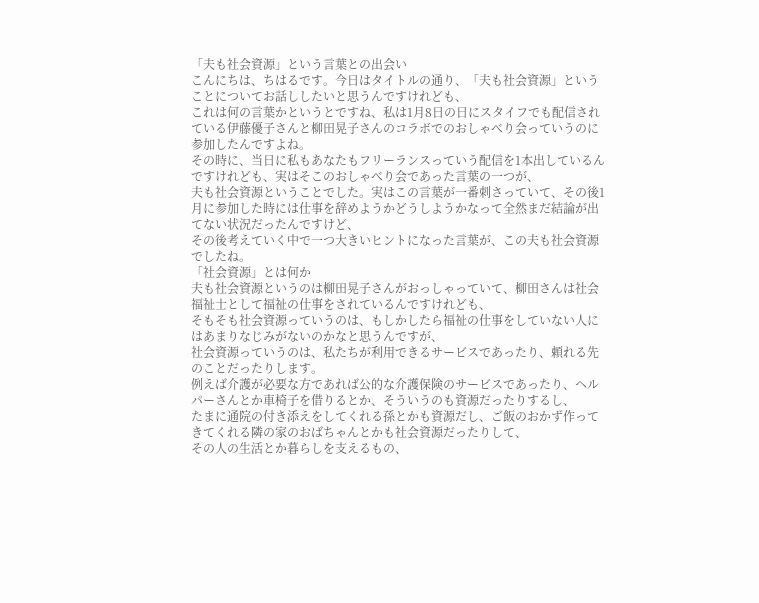「夫も社会資源」という言葉との出会い
こんにちは、ちはるです。今日はタイトルの通り、「夫も社会資源」ということについてお話ししたいと思うんですけれども、
これは何の言葉かというとですね、私は1月8日の日にスタイフでも配信されている伊藤優子さんと柳田晃子さんのコラボでのおしゃべり会っていうのに参加したんですよね。
その時に、当日に私もあなたもフリーランスっていう配信を1本出しているんですけれども、実はそこのおしゃべり会であった言葉の一つが、
夫も社会資源ということでした。実はこの言葉が一番刺さっていて、その後1月に参加した時には仕事を辞めようかどうしようかなって全然まだ結論が出てない状況だったんですけど、
その後考えていく中で一つ大きいヒントになった言葉が、この夫も社会資源でしたね。
「社会資源」とは何か
夫も社会資源というのは柳田晃子さんがおっしゃっていて、柳田さんは社会福祉士として福祉の仕事をされているんですけれども、
そもそも社会資源っていうのは、もしかしたら福祉の仕事をしていない人にはあまりなじみがないのかなと思うんですが、
社会資源っていうのは、私たちが利用できるサービスであったり、頼れる先のことだったりします。
例えば介護が必要な方であれば公的な介護保険のサービスであったり、ヘルパーさんとか車椅子を借りるとか、そういうのも資源だったりするし、
たまに通院の付き添えをしてくれる孫とかも資源だし、ご飯のおかず作ってきてくれる隣の家のおばちゃんとかも社会資源だったりして、
その人の生活とか暮らしを支えるもの、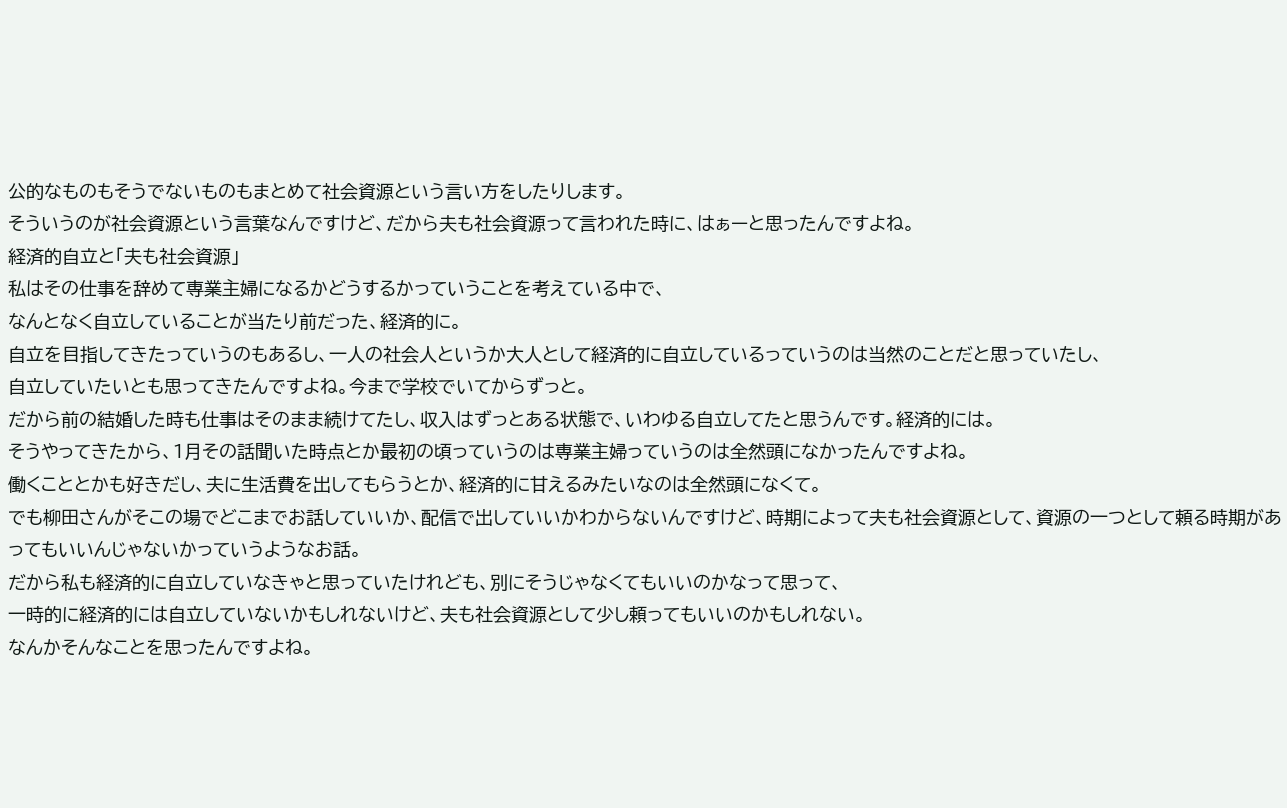公的なものもそうでないものもまとめて社会資源という言い方をしたりします。
そういうのが社会資源という言葉なんですけど、だから夫も社会資源って言われた時に、はぁーと思ったんですよね。
経済的自立と「夫も社会資源」
私はその仕事を辞めて専業主婦になるかどうするかっていうことを考えている中で、
なんとなく自立していることが当たり前だった、経済的に。
自立を目指してきたっていうのもあるし、一人の社会人というか大人として経済的に自立しているっていうのは当然のことだと思っていたし、
自立していたいとも思ってきたんですよね。今まで学校でいてからずっと。
だから前の結婚した時も仕事はそのまま続けてたし、収入はずっとある状態で、いわゆる自立してたと思うんです。経済的には。
そうやってきたから、1月その話聞いた時点とか最初の頃っていうのは専業主婦っていうのは全然頭になかったんですよね。
働くこととかも好きだし、夫に生活費を出してもらうとか、経済的に甘えるみたいなのは全然頭になくて。
でも柳田さんがそこの場でどこまでお話していいか、配信で出していいかわからないんですけど、時期によって夫も社会資源として、資源の一つとして頼る時期があってもいいんじゃないかっていうようなお話。
だから私も経済的に自立していなきゃと思っていたけれども、別にそうじゃなくてもいいのかなって思って、
一時的に経済的には自立していないかもしれないけど、夫も社会資源として少し頼ってもいいのかもしれない。
なんかそんなことを思ったんですよね。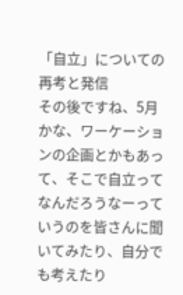「自立」についての再考と発信
その後ですね、5月かな、ワーケーションの企画とかもあって、そこで自立ってなんだろうなーっていうのを皆さんに聞いてみたり、自分でも考えたり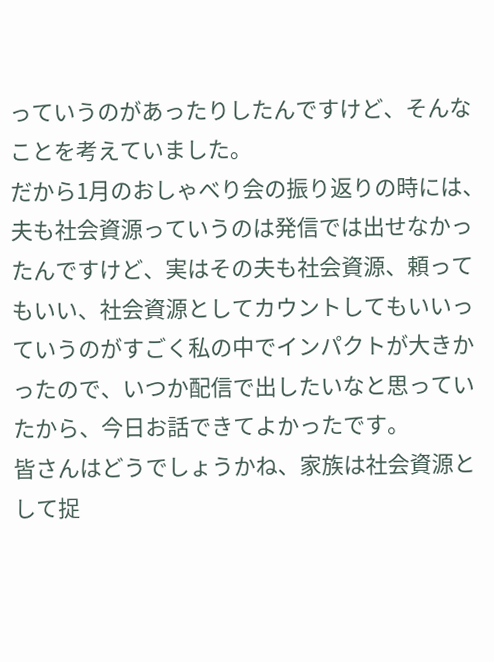っていうのがあったりしたんですけど、そんなことを考えていました。
だから1月のおしゃべり会の振り返りの時には、夫も社会資源っていうのは発信では出せなかったんですけど、実はその夫も社会資源、頼ってもいい、社会資源としてカウントしてもいいっていうのがすごく私の中でインパクトが大きかったので、いつか配信で出したいなと思っていたから、今日お話できてよかったです。
皆さんはどうでしょうかね、家族は社会資源として捉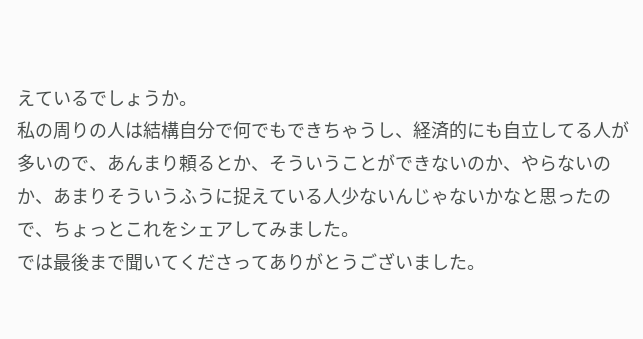えているでしょうか。
私の周りの人は結構自分で何でもできちゃうし、経済的にも自立してる人が多いので、あんまり頼るとか、そういうことができないのか、やらないのか、あまりそういうふうに捉えている人少ないんじゃないかなと思ったので、ちょっとこれをシェアしてみました。
では最後まで聞いてくださってありがとうございました。